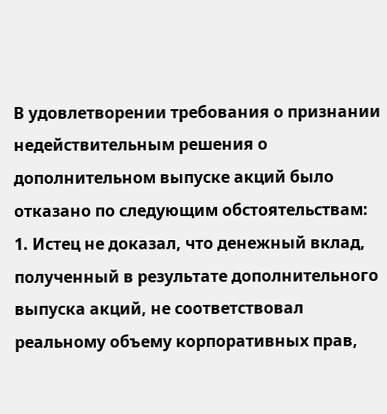В удовлетворении требования о признании недействительным решения о дополнительном выпуске акций было отказано по следующим обстоятельствам:
1. Истец не доказал, что денежный вклад, полученный в результате дополнительного выпуска акций, не соответствовал реальному объему корпоративных прав,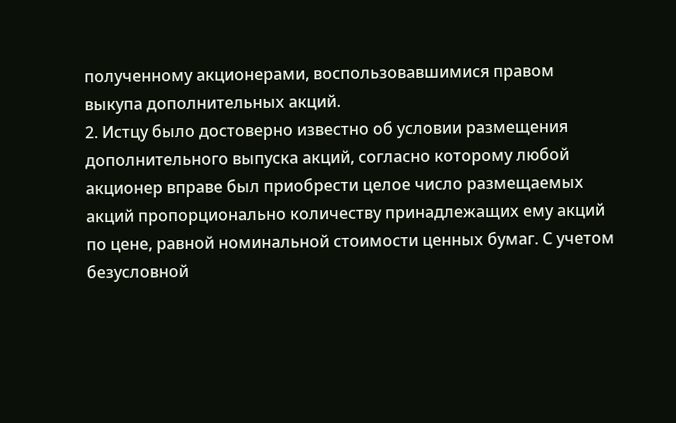полученному акционерами, воспользовавшимися правом выкупа дополнительных акций.
2. Истцу было достоверно известно об условии размещения дополнительного выпуска акций, согласно которому любой акционер вправе был приобрести целое число размещаемых акций пропорционально количеству принадлежащих ему акций по цене, равной номинальной стоимости ценных бумаг. С учетом безусловной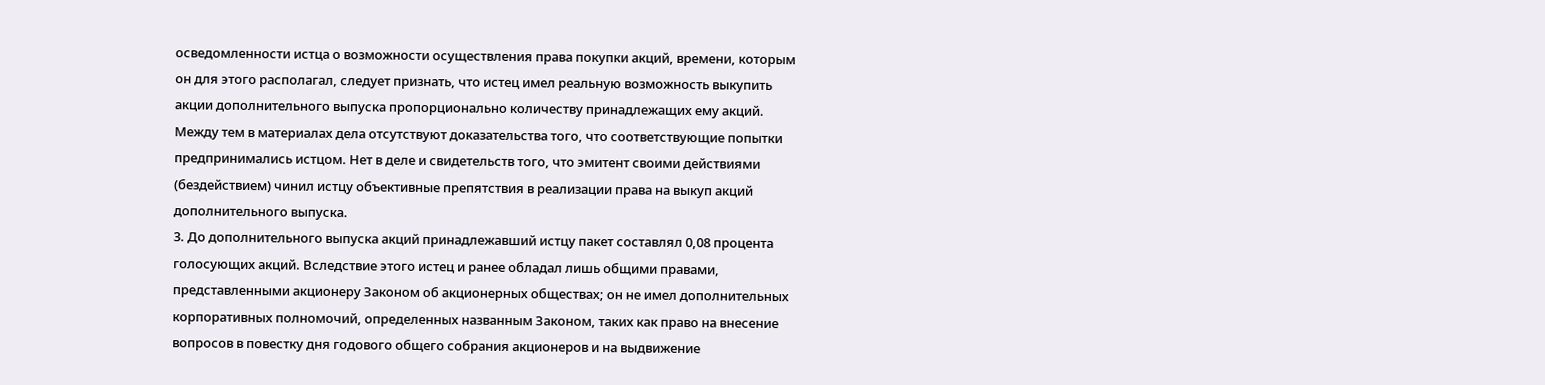осведомленности истца о возможности осуществления права покупки акций, времени, которым он для этого располагал, следует признать, что истец имел реальную возможность выкупить акции дополнительного выпуска пропорционально количеству принадлежащих ему акций. Между тем в материалах дела отсутствуют доказательства того, что соответствующие попытки предпринимались истцом. Нет в деле и свидетельств того, что эмитент своими действиями (бездействием) чинил истцу объективные препятствия в реализации права на выкуп акций дополнительного выпуска.
3. До дополнительного выпуска акций принадлежавший истцу пакет составлял 0,08 процента голосующих акций. Вследствие этого истец и ранее обладал лишь общими правами, представленными акционеру Законом об акционерных обществах; он не имел дополнительных корпоративных полномочий, определенных названным Законом, таких как право на внесение вопросов в повестку дня годового общего собрания акционеров и на выдвижение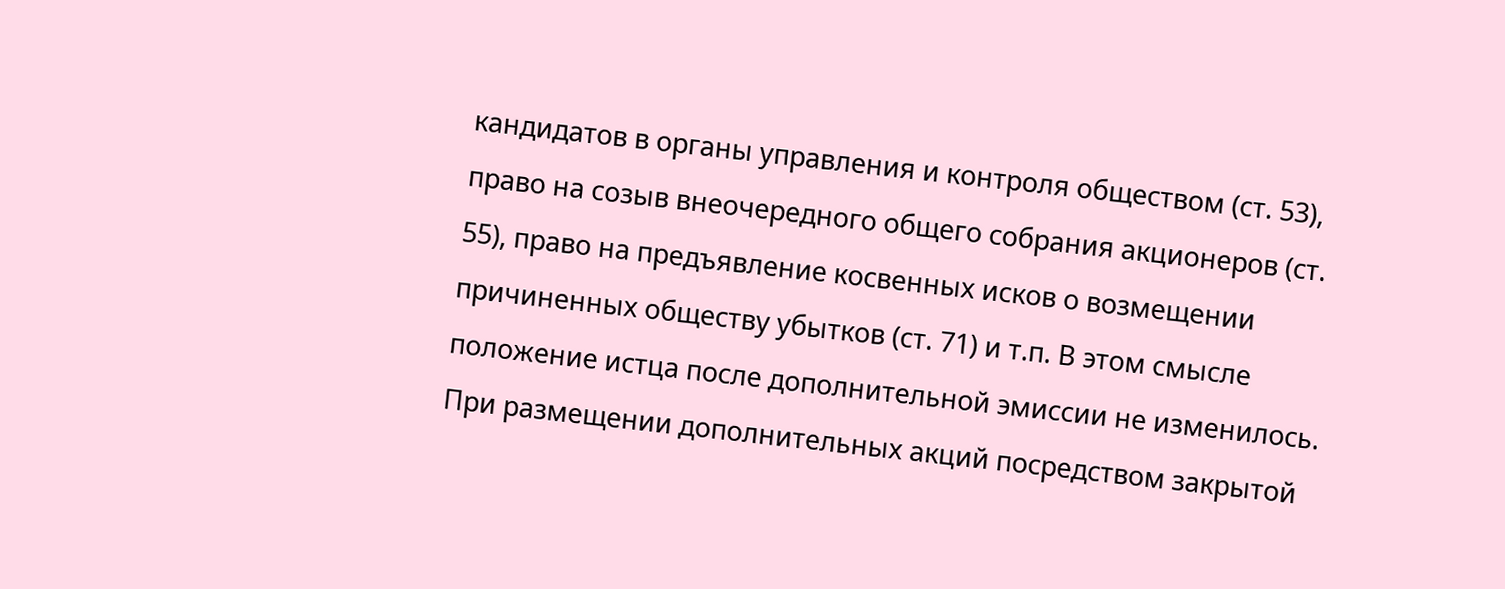кандидатов в органы управления и контроля обществом (ст. 53), право на созыв внеочередного общего собрания акционеров (ст. 55), право на предъявление косвенных исков о возмещении причиненных обществу убытков (ст. 71) и т.п. В этом смысле положение истца после дополнительной эмиссии не изменилось.
При размещении дополнительных акций посредством закрытой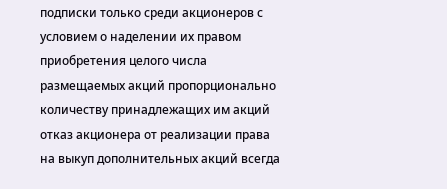подписки только среди акционеров с условием о наделении их правом приобретения целого числа размещаемых акций пропорционально количеству принадлежащих им акций отказ акционера от реализации права на выкуп дополнительных акций всегда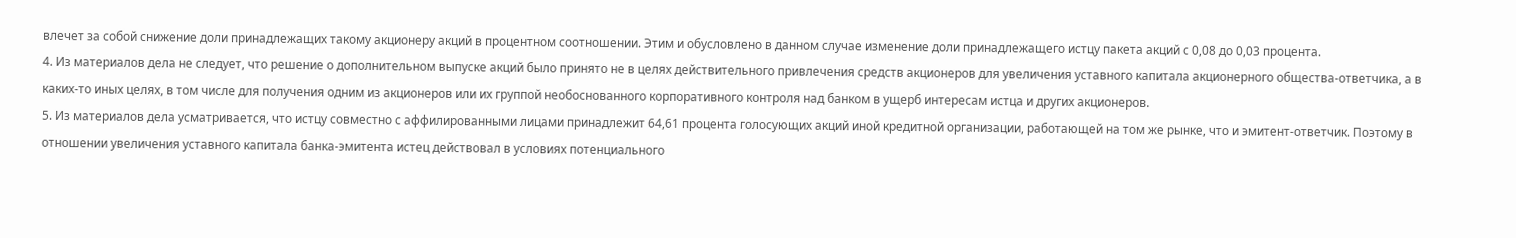влечет за собой снижение доли принадлежащих такому акционеру акций в процентном соотношении. Этим и обусловлено в данном случае изменение доли принадлежащего истцу пакета акций с 0,08 до 0,03 процента.
4. Из материалов дела не следует, что решение о дополнительном выпуске акций было принято не в целях действительного привлечения средств акционеров для увеличения уставного капитала акционерного общества-ответчика, а в каких-то иных целях, в том числе для получения одним из акционеров или их группой необоснованного корпоративного контроля над банком в ущерб интересам истца и других акционеров.
5. Из материалов дела усматривается, что истцу совместно с аффилированными лицами принадлежит 64,61 процента голосующих акций иной кредитной организации, работающей на том же рынке, что и эмитент-ответчик. Поэтому в отношении увеличения уставного капитала банка-эмитента истец действовал в условиях потенциального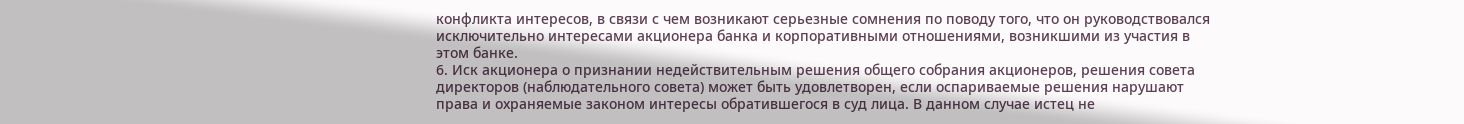конфликта интересов, в связи с чем возникают серьезные сомнения по поводу того, что он руководствовался исключительно интересами акционера банка и корпоративными отношениями, возникшими из участия в этом банке.
6. Иск акционера о признании недействительным решения общего собрания акционеров, решения совета директоров (наблюдательного совета) может быть удовлетворен, если оспариваемые решения нарушают права и охраняемые законом интересы обратившегося в суд лица. В данном случае истец не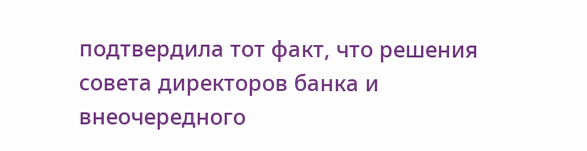подтвердила тот факт, что решения совета директоров банка и внеочередного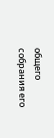общего собрания его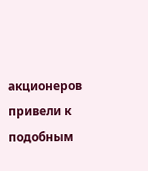акционеров привели к подобным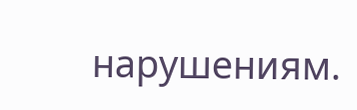нарушениям.